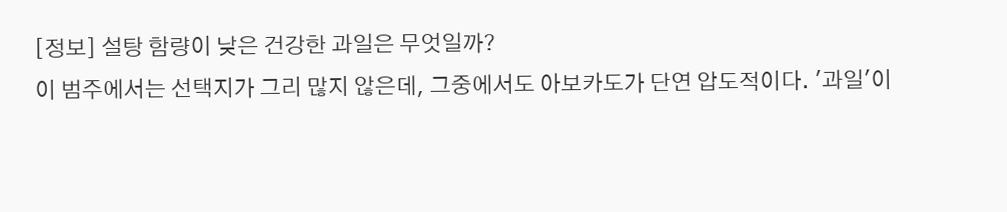[정보] 설탕 함량이 낮은 건강한 과일은 무엇일까?
이 범주에서는 선택지가 그리 많지 않은데, 그중에서도 아보카도가 단연 압도적이다. '과일'이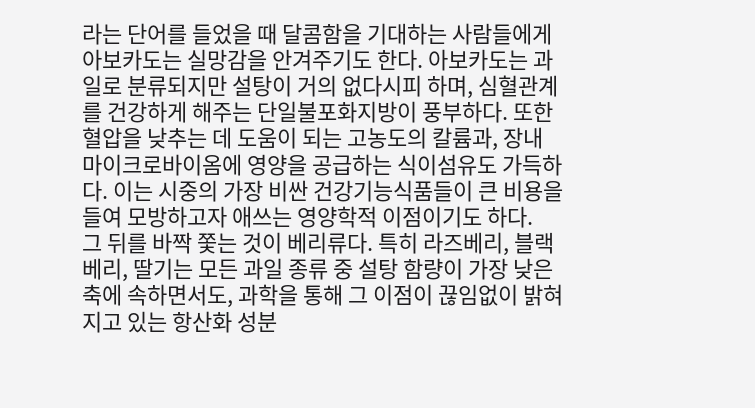라는 단어를 들었을 때 달콤함을 기대하는 사람들에게 아보카도는 실망감을 안겨주기도 한다. 아보카도는 과일로 분류되지만 설탕이 거의 없다시피 하며, 심혈관계를 건강하게 해주는 단일불포화지방이 풍부하다. 또한 혈압을 낮추는 데 도움이 되는 고농도의 칼륨과, 장내 마이크로바이옴에 영양을 공급하는 식이섬유도 가득하다. 이는 시중의 가장 비싼 건강기능식품들이 큰 비용을 들여 모방하고자 애쓰는 영양학적 이점이기도 하다.
그 뒤를 바짝 쫓는 것이 베리류다. 특히 라즈베리, 블랙베리, 딸기는 모든 과일 종류 중 설탕 함량이 가장 낮은 축에 속하면서도, 과학을 통해 그 이점이 끊임없이 밝혀지고 있는 항산화 성분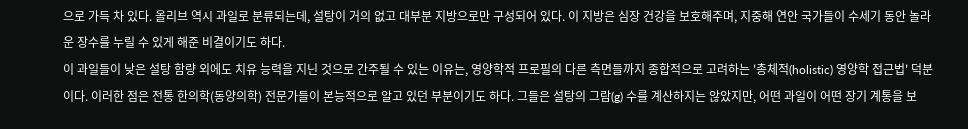으로 가득 차 있다. 올리브 역시 과일로 분류되는데, 설탕이 거의 없고 대부분 지방으로만 구성되어 있다. 이 지방은 심장 건강을 보호해주며, 지중해 연안 국가들이 수세기 동안 놀라운 장수를 누릴 수 있게 해준 비결이기도 하다.
이 과일들이 낮은 설탕 함량 외에도 치유 능력을 지닌 것으로 간주될 수 있는 이유는, 영양학적 프로필의 다른 측면들까지 종합적으로 고려하는 '총체적(holistic) 영양학 접근법' 덕분이다. 이러한 점은 전통 한의학(동양의학) 전문가들이 본능적으로 알고 있던 부분이기도 하다. 그들은 설탕의 그람(g) 수를 계산하지는 않았지만, 어떤 과일이 어떤 장기 계통을 보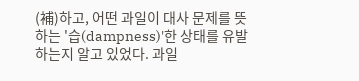(補)하고, 어떤 과일이 대사 문제를 뜻하는 '습(dampness)'한 상태를 유발하는지 알고 있었다. 과일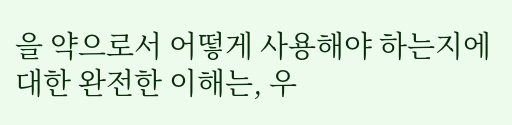을 약으로서 어떻게 사용해야 하는지에 대한 완전한 이해는, 우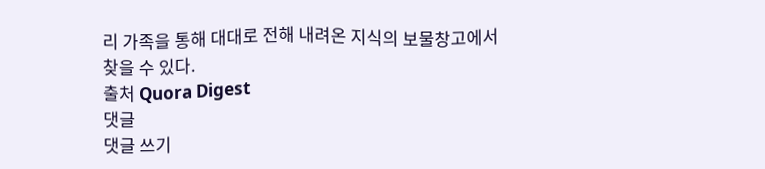리 가족을 통해 대대로 전해 내려온 지식의 보물창고에서 찾을 수 있다.
출처 Quora Digest
댓글
댓글 쓰기